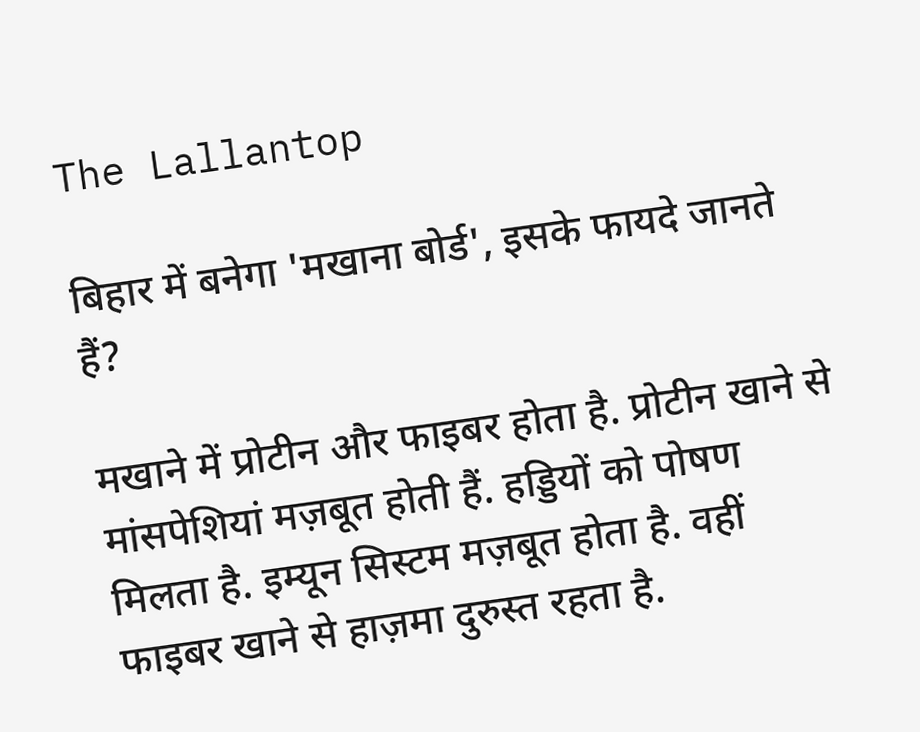The Lallantop

बिहार में बनेगा 'मखाना बोर्ड', इसके फायदे जानते हैं?

मखाने में प्रोटीन और फाइबर होता है. प्रोटीन खाने से मांसपेशियां मज़बूत होती हैं. हड्डियों को पोषण मिलता है. इम्यून सिस्टम मज़बूत होता है. वहीं फाइबर खाने से हाज़मा दुरुस्त रहता है.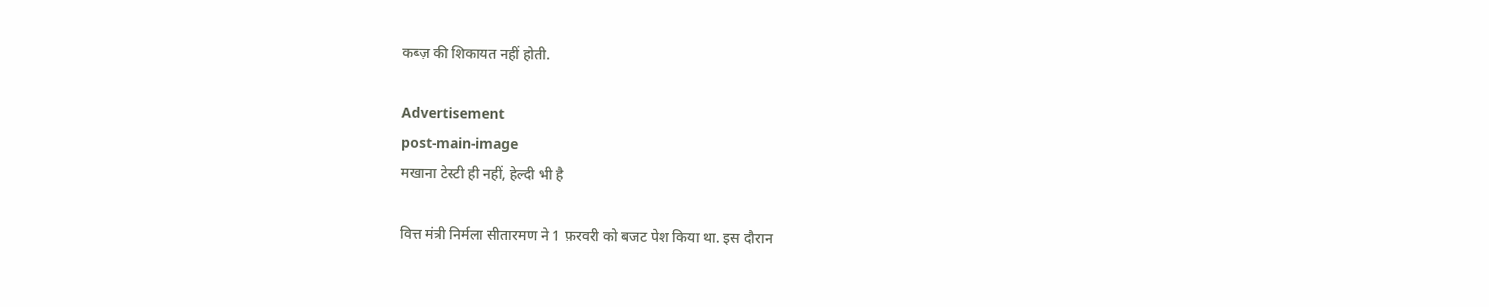कब्ज़ की शिकायत नहीं होती.

Advertisement
post-main-image
मखाना टेस्टी ही नहीं, हेल्दी भी है

वित्त मंत्री निर्मला सीतारमण ने 1 फ़रवरी को बजट पेश किया था. इस दौरान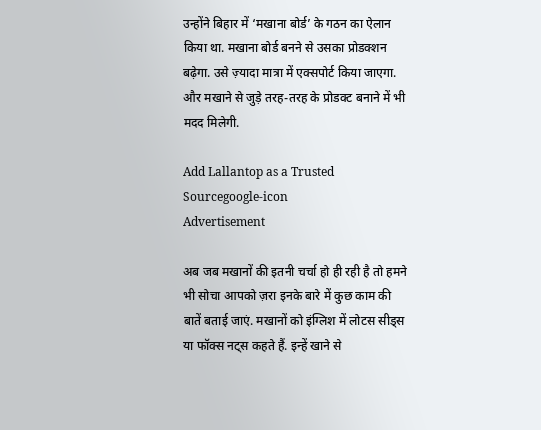उन्होंने बिहार में ‘मखाना बोर्ड’ के गठन का ऐलान किया था. मखाना बोर्ड बनने से उसका प्रोडक्शन बढ़ेगा. उसे ज़्यादा मात्रा में एक्सपोर्ट किया जाएगा. और मखाने से जुड़े तरह-तरह के प्रोडक्ट बनाने में भी मदद मिलेगी.

Add Lallantop as a Trusted Sourcegoogle-icon
Advertisement

अब जब मखानों की इतनी चर्चा हो ही रही है तो हमने भी सोचा आपको ज़रा इनके बारे में कुछ काम की बातें बताई जाएं. मखानों को इंग्लिश में लोटस सीड्स या फॉक्स नट्स कहते हैं. इन्हें खाने से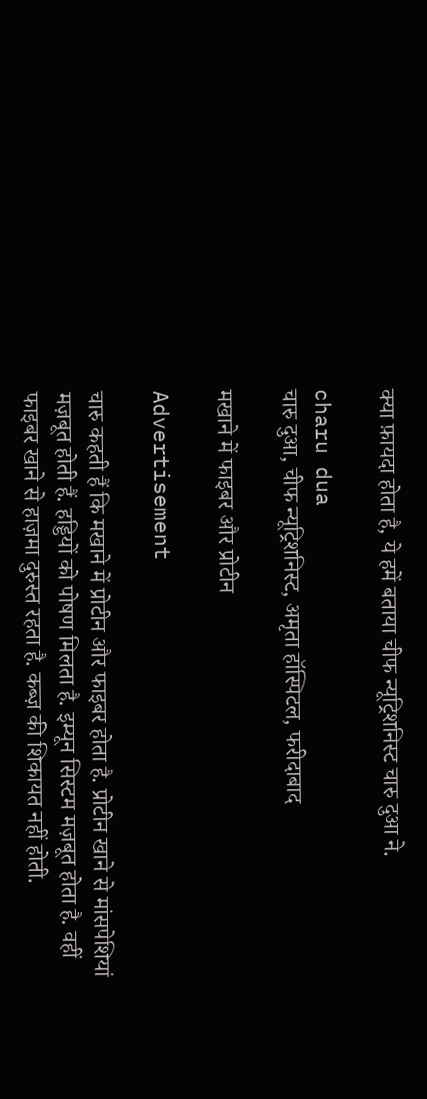क्या फ़ायदा होता है, ये हमें बताया चीफ न्यूट्रिशनिस्ट चारु दुआ ने.

charu dua
चारु दुआ, चीफ न्यूट्रिशनिस्ट, अमृता हॉस्पिटल, फरीदाबाद

मखाने में फाइबर और प्रोटीन

Advertisement

चारु कहती हैं कि मखाने में प्रोटीन और फाइबर होता है. प्रोटीन खाने से मांसपेशियां मज़बूत होती हैं. हड्डियों को पोषण मिलता है. इम्यून सिस्टम मज़बूत होता है. वहीं फाइबर खाने से हाज़मा दुरुस्त रहता है. कब्ज़ की शिकायत नहीं होती.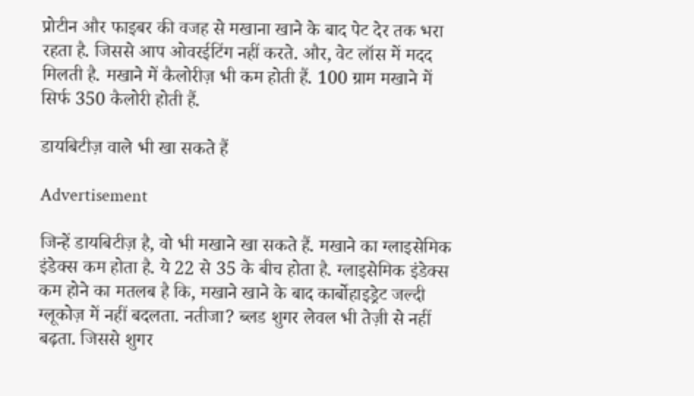प्रोटीन और फाइबर की वजह से मखाना खाने के बाद पेट देर तक भरा रहता है. जिससे आप ओवरईटिंग नहीं करते. और, वेट लॉस में मदद मिलती है. मखाने में कैलोरीज़ भी कम होती हैं. 100 ग्राम मखाने में सिर्फ 350 कैलोरी होती हैं.

डायबिटीज़ वाले भी खा सकते हैं

Advertisement

जिन्हें डायबिटीज़ है, वो भी मखाने खा सकते हैं. मखाने का ग्लाइसेमिक इंडेक्स कम होता है. ये 22 से 35 के बीच होता है. ग्लाइसेमिक इंडेक्स कम होने का मतलब है कि, मखाने खाने के बाद कार्बोहाइड्रेट जल्दी ग्लूकोज़ में नहीं बदलता. नतीजा? ब्लड शुगर लेवल भी तेज़ी से नहीं बढ़ता. जिससे शुगर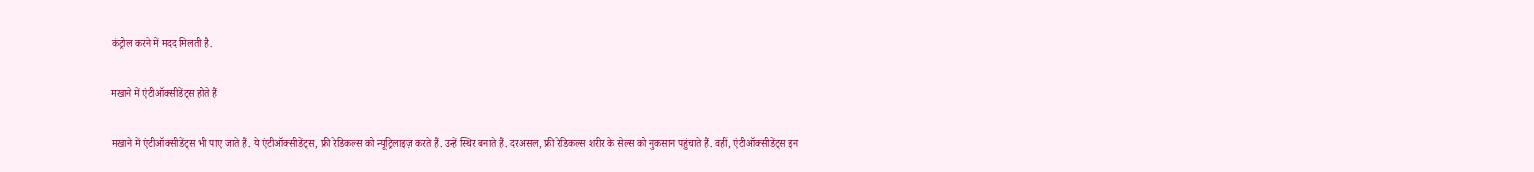कंट्रोल करने में मदद मिलती है.

मखाने में एंटीऑक्सीडेंट्स होते हैं

मखाने में एंटीऑक्सीडेंट्स भी पाए जाते हैं. ये एंटीऑक्सीडेंट्स, फ्री रेडिकल्स को न्यूट्रिलाइज़ करते हैं. उन्हें स्थिर बनाते हैं. दरअसल, फ्री रेडिकल्स शरीर के सेल्स को नुकसान पहुंचाते हैं. वहीं, एंटीऑक्सीडेंट्स इन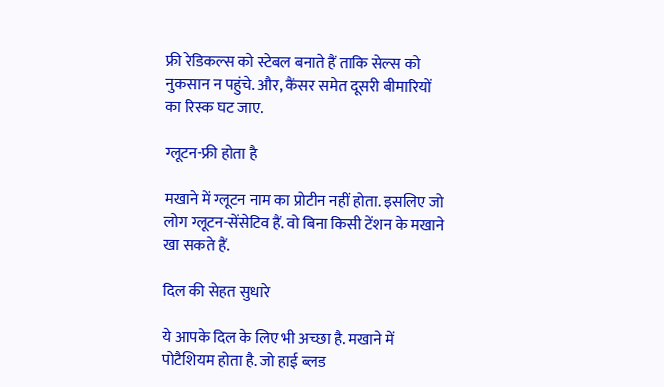फ्री रेडिकल्स को स्टेबल बनाते हैं ताकि सेल्स को नुकसान न पहुंचे. और, कैंसर समेत दूसरी बीमारियों का रिस्क घट जाए.

ग्लूटन-फ्री होता है

मखाने में ग्लूटन नाम का प्रोटीन नहीं होता. इसलिए जो लोग ग्लूटन-सेंसेटिव हैं. वो बिना किसी टेंशन के मखाने खा सकते हैं.

दिल की सेहत सुधारे

ये आपके दिल के लिए भी अच्छा है. मखाने में पोटैशियम होता है. जो हाई ब्लड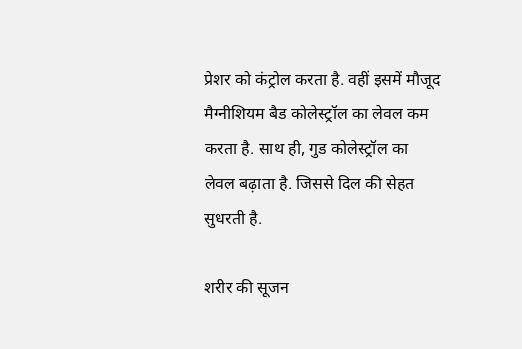प्रेशर को कंट्रोल करता है. वहीं इसमें मौजूद मैग्नीशियम बैड कोलेस्ट्रॉल का लेवल कम करता है. साथ ही, गुड कोलेस्ट्रॉल का लेवल बढ़ाता है. जिससे दिल की सेहत सुधरती है.

शरीर की सूजन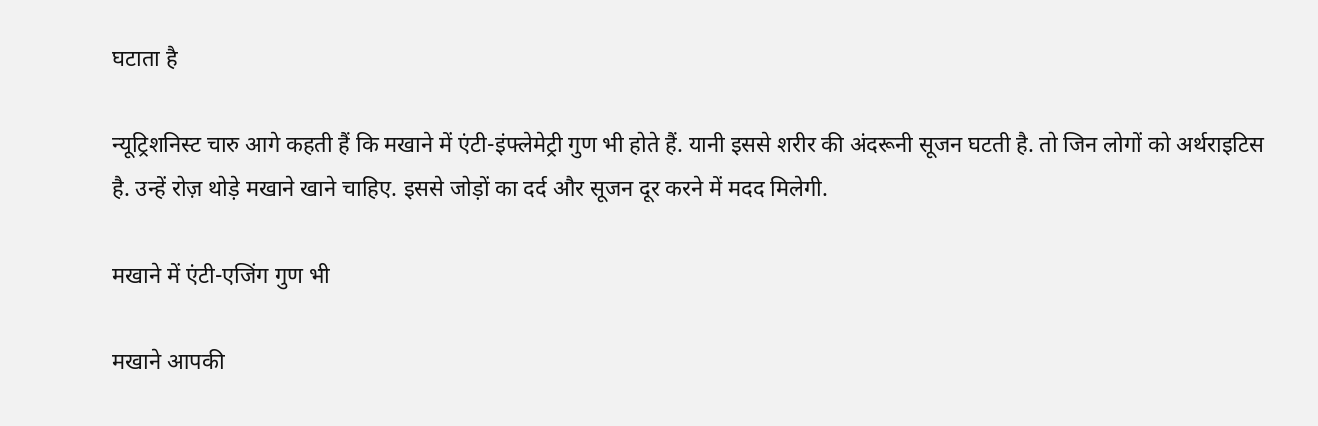घटाता है

न्यूट्रिशनिस्ट चारु आगे कहती हैं कि मखाने में एंटी-इंफ्लेमेट्री गुण भी होते हैं. यानी इससे शरीर की अंदरूनी सूजन घटती है. तो जिन लोगों को अर्थराइटिस है. उन्हें रोज़ थोड़े मखाने खाने चाहिए. इससे जोड़ों का दर्द और सूजन दूर करने में मदद मिलेगी.

मखाने में एंटी-एजिंग गुण भी

मखाने आपकी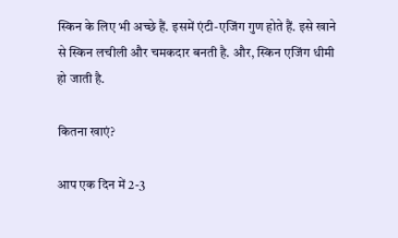स्किन के लिए भी अच्छे हैं. इसमें एंटी-एजिंग गुण होते हैं. इसे खाने से स्किन लचीली और चमकदार बनती है. और, स्किन एजिंग धीमी हो जाती है.

कितना खाएं?

आप एक दिन में 2-3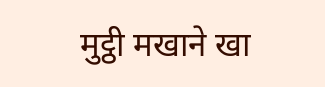मुट्ठी मखाने खा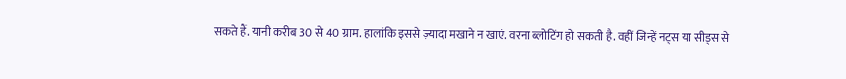सकते हैं. यानी करीब 30 से 40 ग्राम. हालांकि इससे ज़्यादा मखाने न खाएं. वरना ब्लोटिंग हो सकती है. वहीं जिन्हें नट्स या सीड्स से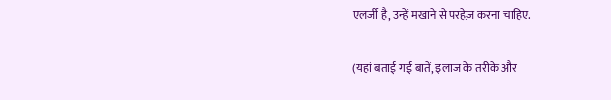एलर्जी है, उन्हें मखाने से परहेज़ करना चाहिए.

(यहां बताई गई बातें, इलाज के तरीके और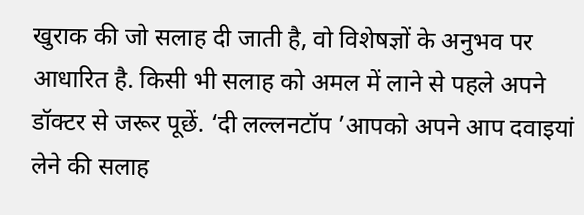खुराक की जो सलाह दी जाती है, वो विशेषज्ञों के अनुभव पर आधारित है. किसी भी सलाह को अमल में लाने से पहले अपने डॉक्टर से जरूर पूछें. ‘दी लल्लनटॉप ’आपको अपने आप दवाइयां लेने की सलाह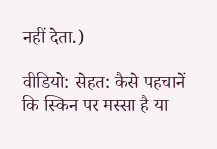नहीं देता.)

वीडियो: सेहत: कैसे पहचानें कि स्किन पर मस्सा है या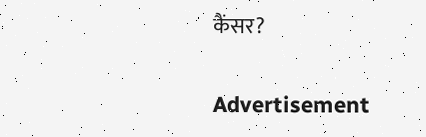कैंसर?

Advertisement